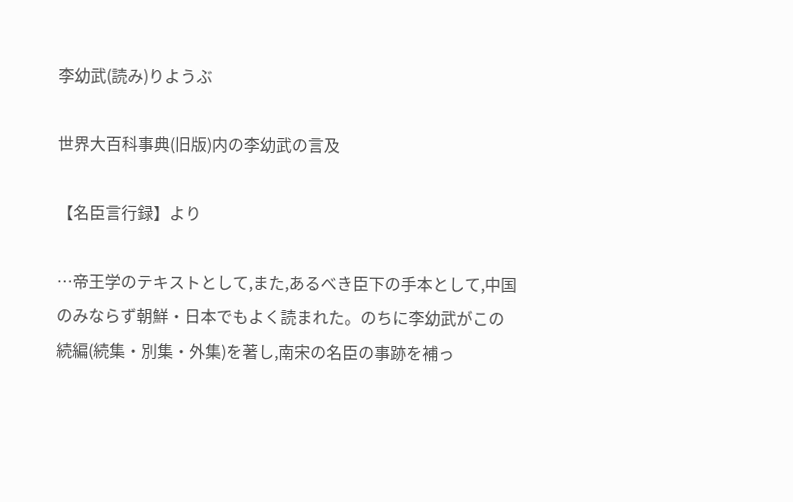李幼武(読み)りようぶ

世界大百科事典(旧版)内の李幼武の言及

【名臣言行録】より

…帝王学のテキストとして,また,あるべき臣下の手本として,中国のみならず朝鮮・日本でもよく読まれた。のちに李幼武がこの続編(続集・別集・外集)を著し,南宋の名臣の事跡を補っ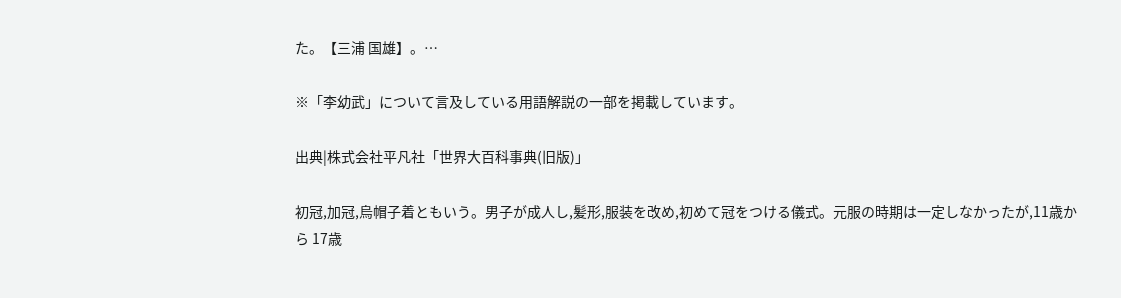た。【三浦 国雄】。…

※「李幼武」について言及している用語解説の一部を掲載しています。

出典|株式会社平凡社「世界大百科事典(旧版)」

初冠,加冠,烏帽子着ともいう。男子が成人し,髪形,服装を改め,初めて冠をつける儀式。元服の時期は一定しなかったが,11歳から 17歳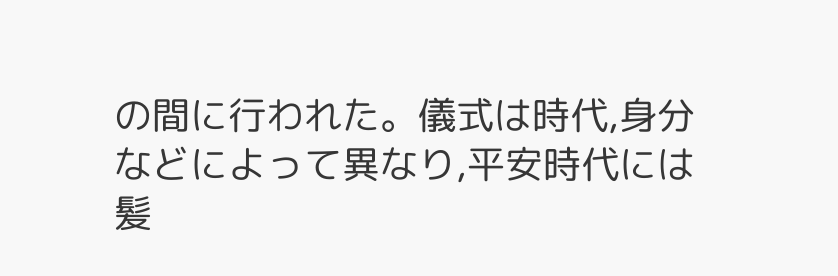の間に行われた。儀式は時代,身分などによって異なり,平安時代には髪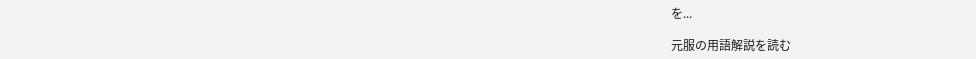を...

元服の用語解説を読む